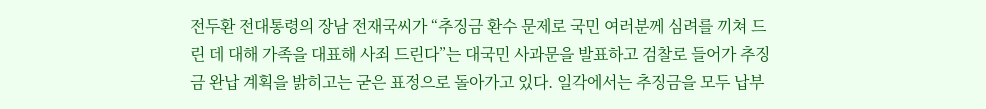전두환 전대통령의 장남 전재국씨가 “추징금 환수 문제로 국민 여러분께 심려를 끼쳐 드린 데 대해 가족을 대표해 사죄 드린다”는 대국민 사과문을 발표하고 검찰로 들어가 추징금 완납 계획을 밝히고는 굳은 표정으로 돌아가고 있다. 일각에서는 추징금을 모두 납부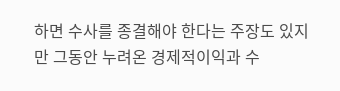하면 수사를 종결해야 한다는 주장도 있지만 그동안 누려온 경제적이익과 수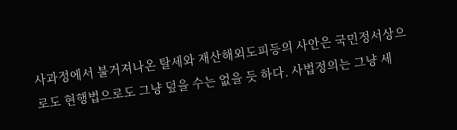사과정에서 불거져나온 탈세와 재산해외도피등의 사안은 국민정서상으로도 현행법으로도 그냥 덮을 수는 없을 듯 하다. 사법정의는 그냥 세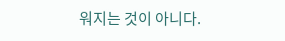워지는 것이 아니다.